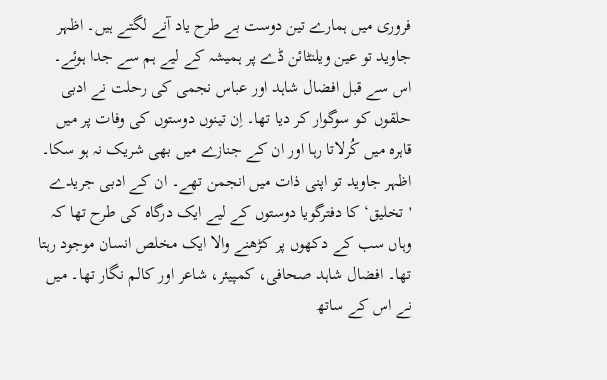فروری میں ہمارے تین دوست بے طرح یاد آنے لگتے ہیں۔ اظہر جاوید تو عین ویلنٹائن ڈے پر ہمیشہ کے لیے ہم سے جدا ہوئے۔ اس سے قبل افضال شاہد اور عباس نجمی کی رحلت نے ادبی حلقوں کو سوگوار کر دیا تھا۔ اِن تینوں دوستوں کی وفات پر میں قاہرہ میں کُرلاتا رہا اور ان کے جنازے میں بھی شریک نہ ہو سکا۔ اظہر جاوید تو اپنی ذات میں انجمن تھے۔ ان کے ادبی جریدے 'تخلیق‘ کا دفترگویا دوستوں کے لیے ایک درگاہ کی طرح تھا کہ وہاں سب کے دکھوں پر کڑھنے والا ایک مخلص انسان موجود رہتا تھا۔ افضال شاہد صحافی، کمپیئر، شاعر اور کالم نگار تھا۔ میں نے اس کے ساتھ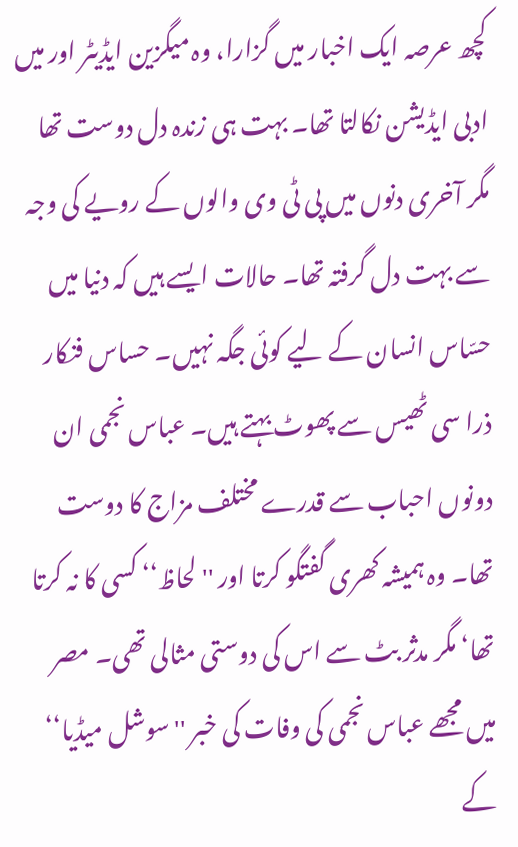کچھ عرصہ ایک اخبار میں گزارا، وہ میگزین ایڈیٹر اور میں ادبی ایڈیشن نکالتا تھا۔ بہت ہی زندہ دل دوست تھا مگر آخری دنوں میں پی ٹی وی والوں کے رویے کی وجہ سے بہت دل گرفتہ تھا۔ حالات ایسے ہیں کہ دنیا میں حسّاس انسان کے لیے کوئی جگہ نہیں۔ حساس فنکار ذرا سی ٹھیس سے پھوٹ بہتے ہیں۔ عباس نجمی ان دونوں احباب سے قدرے مختلف مزاج کا دوست تھا۔ وہ ہمیشہ کھری گفتگو کرتا اور ''لحاظ‘‘ کسی کا نہ کرتا تھا‘ مگر مدثر بٹ سے اس کی دوستی مثالی تھی۔ مصر میں مجھے عباس نجمی کی وفات کی خبر ''سوشل میڈیا‘‘ کے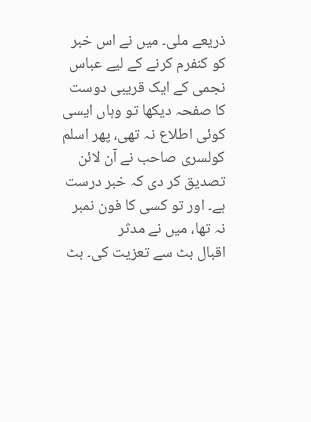ذریعے ملی۔ میں نے اس خبر کو کنفرم کرنے کے لیے عباس نجمی کے ایک قریبی دوست کا صفحہ دیکھا تو وہاں ایسی کوئی اطلاع نہ تھی، پھر اسلم کولسری صاحب نے آن لائن تصدیق کر دی کہ خبر درست ہے۔ اور تو کسی کا فون نمبر نہ تھا، میں نے مدثر
اقبال بٹ سے تعزیت کی۔ بٹ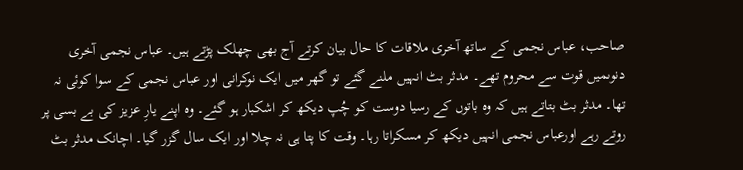صاحب، عباس نجمی کے ساتھ آخری ملاقات کا حال بیان کرتے آج بھی چھلک پڑتے ہیں۔ عباس نجمی آخری دنوںمیں قوت سے محروم تھے۔ مدثر بٹ انہیں ملنے گئے تو گھر میں ایک نوکرانی اور عباس نجمی کے سوا کوئی نہ تھا۔ مدثر بٹ بتاتے ہیں کہ وہ باتوں کے رسیا دوست کو چُپ دیکھ کر اشکبار ہو گئے۔ وہ اپنے یارِ عزیز کی بے بسی پر روتے رہے اورعباس نجمی انہیں دیکھ کر مسکراتا رہا۔ وقت کا پتا ہی نہ چلا اور ایک سال گزر گیا۔ اچانک مدثر بٹ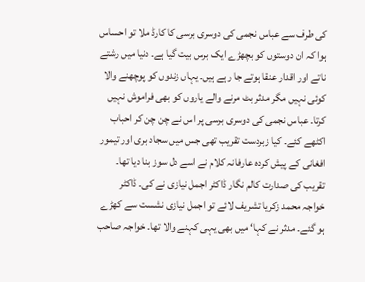کی طرف سے عباس نجمی کی دوسری برسی کا کارڈ ملا تو احساس ہوا کہ ان دوستوں کو بچھڑے ایک برس بیت گیا ہے۔ دنیا میں رشتے ناتے اور اقدار عنقا ہوتے جا رہے ہیں۔ یہاں زندوں کو پوچھنے والا کوئی نہیں مگر مدثر بٹ مرنے والے یاروں کو بھی فراموش نہیں کرتا۔ عباس نجمی کی دوسری برسی پر اس نے چن چن کر احباب اکٹھے کئے۔ کیا زبردست تقریب تھی جس میں سجاد بری اور تیمور افغانی کے پیش کردہ عارفانہ کلام نے اسے دل سوز بنا دیا تھا۔ تقریب کی صدارت کالم نگار ڈاکٹر اجمل نیازی نے کی۔ ڈاکٹر خواجہ محمد زکریا تشریف لائے تو اجمل نیازی نشست سے کھڑے ہو گئے۔ مدثر نے کہا‘ میں بھی یہی کہنے والا تھا۔ خواجہ صاحب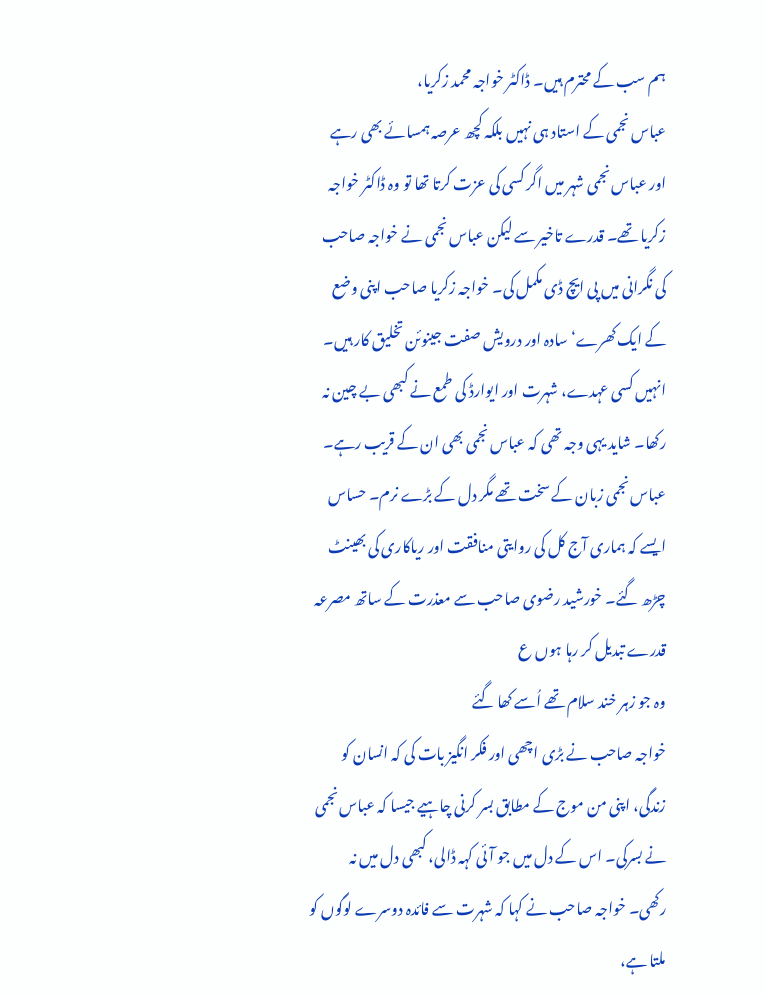ہم سب کے محترم ہیں۔ ڈاکٹر خواجہ محمد زکریا،
عباس نجمی کے استاد ہی نہیں بلکہ کچھ عرصہ ہمسائے بھی رہے اور عباس نجمی شہر میں اگر کسی کی عزت کرتا تھا تو وہ ڈاکٹر خواجہ زکریا تھے۔ قدرے تاخیر سے لیکن عباس نجمی نے خواجہ صاحب کی نگرانی میں پی ایچ ڈی مکمل کی۔ خواجہ زکریا صاحب اپنی وضع کے ایک کھرے‘ سادہ اور درویش صفت جینوئن تخلیق کار ہیں۔ انہیں کسی عہدے، شہرت اور ایوارڈ کی طمع نے کبھی بے چین نہ رکھا۔ شاید یہی وجہ تھی کہ عباس نجمی بھی ان کے قریب رہے۔ عباس نجمی زبان کے سخت تھے مگر دل کے بڑے نرم۔ حساس ایسے کہ ہماری آج کل کی روایتی منافقت اور ریاکاری کی بھینٹ چڑھ گئے۔ خورشید رضوی صاحب سے معذرت کے ساتھ مصرعہ قدرے تبدیل کر رہا ہوں ع
وہ جو زہر خند سلام تھے اُسے کھا گئے
خواجہ صاحب نے بڑی اچھی اور فکر انگیز بات کی کہ انسان کو زندگی، اپنی من موج کے مطابق بسر کرنی چاہیے جیسا کہ عباس نجمی نے بسرکی۔ اس کے دل میں جو آئی کہہ ڈالی، کبھی دل میں نہ رکھی۔ خواجہ صاحب نے کہا کہ شہرت سے فائدہ دوسرے لوگوں کو ملتا ہے،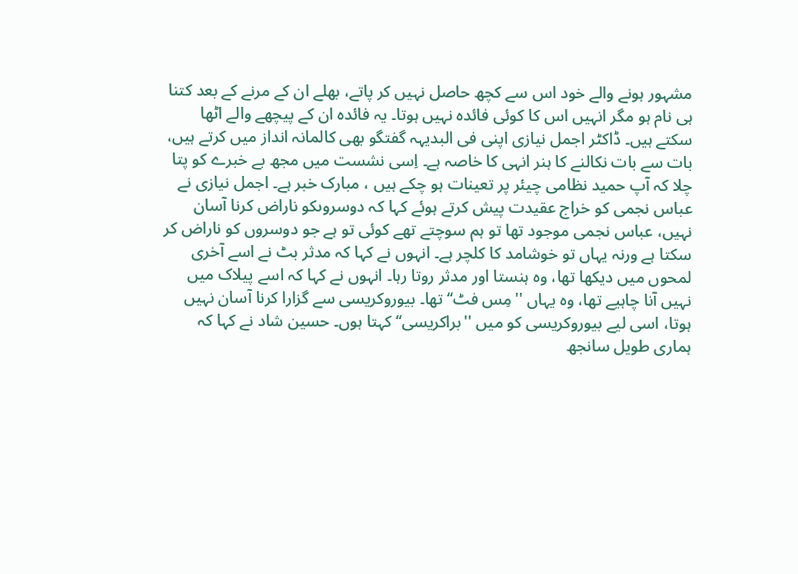مشہور ہونے والے خود اس سے کچھ حاصل نہیں کر پاتے، بھلے ان کے مرنے کے بعد کتنا ہی نام ہو مگر انہیں اس کا کوئی فائدہ نہیں ہوتا۔ یہ فائدہ ان کے پیچھے والے اٹھا سکتے ہیں۔ ڈاکٹر اجمل نیازی اپنی فی البدیہہ گفتگو بھی کالمانہ انداز میں کرتے ہیں، بات سے بات نکالنے کا ہنر انہی کا خاصہ ہے۔ اِسی نشست میں مجھ بے خبرے کو پتا چلا کہ آپ حمید نظامی چیئر پر تعینات ہو چکے ہیں ، مبارک خبر ہے۔ اجمل نیازی نے عباس نجمی کو خراج عقیدت پیش کرتے ہوئے کہا کہ دوسروںکو ناراض کرنا آسان نہیں، عباس نجمی موجود تھا تو ہم سوچتے تھے کوئی تو ہے جو دوسروں کو ناراض کر سکتا ہے ورنہ یہاں تو خوشامد کا کلچر ہے۔ انہوں نے کہا کہ مدثر بٹ نے اسے آخری لمحوں میں دیکھا تھا، وہ ہنستا اور مدثر روتا رہا۔ انہوں نے کہا کہ اسے پیلاک میں نہیں آنا چاہیے تھا، وہ یہاں ''مِس فٹ‘‘ تھا۔ بیوروکریسی سے گزارا کرنا آسان نہیں ہوتا، اسی لیے بیوروکریسی کو میں ''براکریسی‘‘ کہتا ہوں۔ حسین شاد نے کہا کہ ہماری طویل سانجھ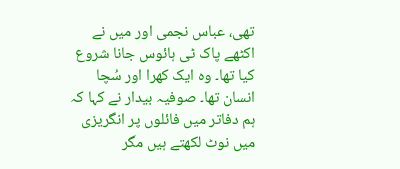تھی، عباس نجمی اور میں نے اکٹھے پاک ٹی ہائوس جانا شروع کیا تھا۔ وہ ایک کھرا اور سُچا انسان تھا۔ صوفیہ بیدار نے کہا کہ ہم دفاتر میں فائلوں پر انگریزی میں نوٹ لکھتے ہیں مگر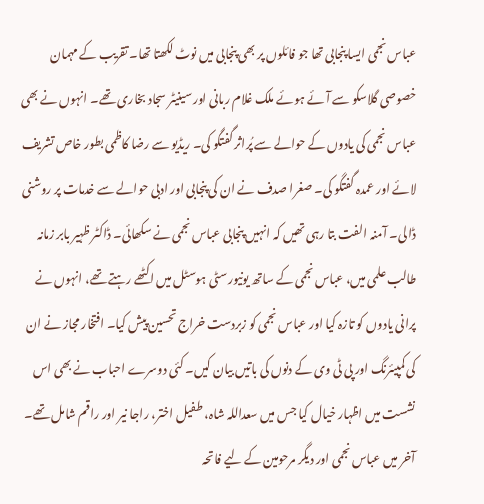عباس نجمی ایسا پنجابی تھا جو فائلوں پر بھی پنجابی میں نوٹ لکھتا تھا۔ تقریب کے مہمان خصوصی گلاسکو سے آئے ہوئے ملک غلام ربانی اور سینیٹر سجاد بخاری تھے۔ انہوں نے بھی عباس نجمی کی یادوں کے حوالے سے پُراثر گفتگو کی۔ ریڈیو سے رضا کاظمی بطور خاص تشریف لائے اور عمدہ گفتگو کی۔ صغرا صدف نے ان کی پنجابی اور ادبی حوالے سے خدمات پر روشنی ڈالی۔ آمنہ الفت بتا رہی تھیں کہ انہیں پنجابی عباس نجمی نے سکھائی۔ ڈاکٹر ظہیر بابر زمانہ طالب علمی میں، عباس نجمی کے ساتھ یونیورسٹی ہوسٹل میں اکٹھے رہتے تھے، انہوں نے پرانی یادوں کو تازہ کیا اور عباس نجمی کو زبردست خراج تحسین پیش کیا۔ افتخار مجاز نے ان کی کمپیئرنگ اور پی ٹی وی کے دنوں کی باتیں بیان کیں۔ کئی دوسرے احباب نے بھی اس نشست میں اظہار خیال کیا جس میں سعداللہ شاہ، طفیل اختر، راجا نیر اور راقم شامل تھے۔ آخر میں عباس نجمی اور دیگر مرحومین کے لیے فاتحہ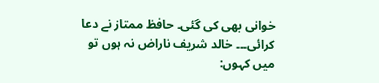خوانی بھی کی گئی۔ حافظ ممتاز نے دعا کرائی۔۔۔ خالد شریف ناراض نہ ہوں تو میں کہوں: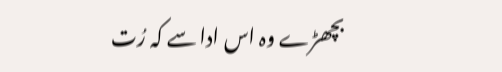بچھڑے وہ اس ادا سے کہ رُت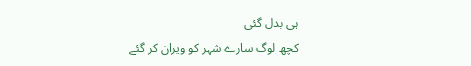ہی بدل گئی
کچھ لوگ سارے شہر کو ویران کر گئے